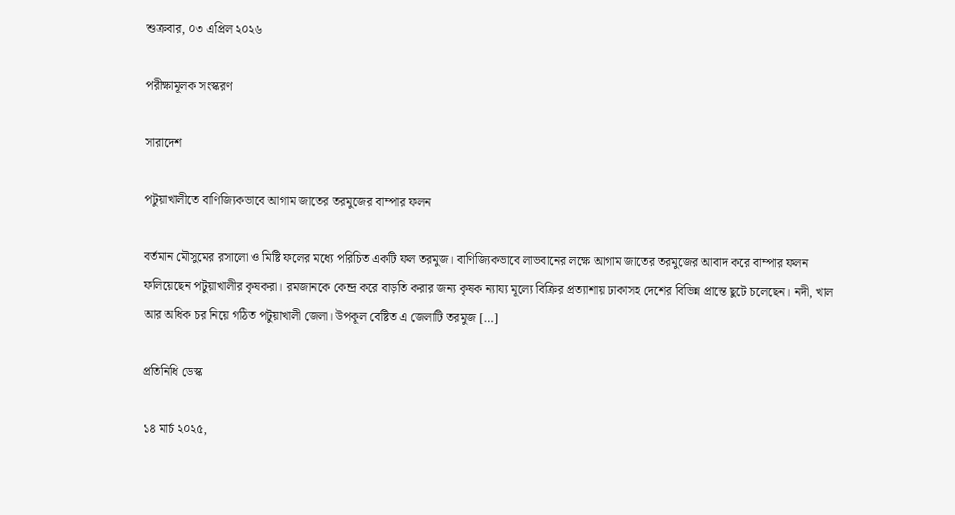শুক্রবার, ০৩ এপ্রিল ২০২৬

পরীক্ষামূলক সংস্করণ

সারাদেশ

পটুয়াখালীতে বাণিজ্যিকভাবে আগাম জাতের তরমুজের বাম্পার ফলন

বর্তমান মৌসুমের রসালো ও মিষ্টি ফলের মধ্যে পরিচিত একটি ফল তরমুজ। বাণিজ্যিকভাবে লাভবানের লক্ষে আগাম জাতের তরমুজের আবাদ করে বাম্পার ফলন ফলিয়েছেন পটুয়াখালীর কৃষকরা। রমজানকে কেন্দ্র করে বাড়তি করার জন্য কৃষক ন্যায্য মূল্যে বিক্রির প্রত্যাশায় ঢাকাসহ দেশের বিভিন্ন প্রান্তে ছুটে চলেছেন। নদী, খাল আর অধিক চর নিয়ে গঠিত পটুয়াখালী জেলা। উপকূল বেষ্টিত এ জেলাটি তরমুজ […]

প্রতিনিধি ডেস্ক

১৪ মার্চ ২০২৫,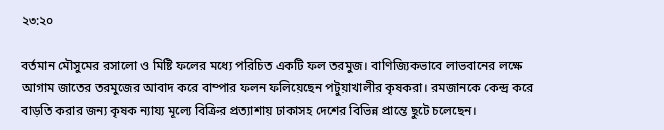২৩:২০

বর্তমান মৌসুমের রসালো ও মিষ্টি ফলের মধ্যে পরিচিত একটি ফল তরমুজ। বাণিজ্যিকভাবে লাভবানের লক্ষে আগাম জাতের তরমুজের আবাদ করে বাম্পার ফলন ফলিয়েছেন পটুয়াখালীর কৃষকরা। রমজানকে কেন্দ্র করে বাড়তি করার জন্য কৃষক ন্যায্য মূল্যে বিক্রির প্রত্যাশায় ঢাকাসহ দেশের বিভিন্ন প্রান্তে ছুটে চলেছেন।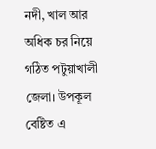নদী, খাল আর অধিক চর নিয়ে গঠিত পটুয়াখালী জেলা। উপকূল বেষ্টিত এ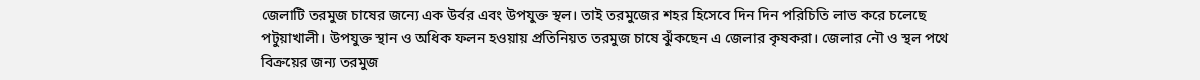জেলাটি তরমুজ চাষের জন্যে এক উর্বর এবং উপযুক্ত স্থল। তাই তরমুজের শহর হিসেবে দিন দিন পরিচিতি লাভ করে চলেছে পটুয়াখালী। উপযুক্ত স্থান ও অধিক ফলন হওয়ায় প্রতিনিয়ত তরমুজ চাষে ঝুঁকছেন এ জেলার কৃষকরা। জেলার নৌ ও স্থল পথে বিক্রয়ের জন্য তরমুজ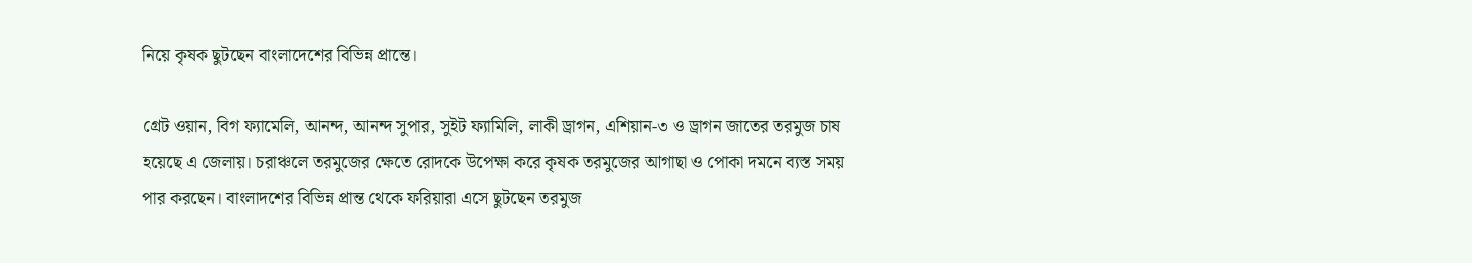নিয়ে কৃষক ছুটছেন বাংলাদেশের বিভিন্ন প্রান্তে।

গ্রেট ওয়ান, বিগ ফ্যামেলি, আনন্দ, আনন্দ সুপার, সুইট ফ্যামিলি, লাকী ড্রাগন, এশিয়ান-৩ ও ড্রাগন জাতের তরমুজ চাষ হয়েছে এ জেলায়। চরাঞ্চলে তরমুজের ক্ষেতে রোদকে উপেক্ষা করে কৃষক তরমুজের আগাছা ও পোকা দমনে ব্যস্ত সময় পার করছেন। বাংলাদশের বিভিন্ন প্রান্ত থেকে ফরিয়ারা এসে ছুটছেন তরমুজ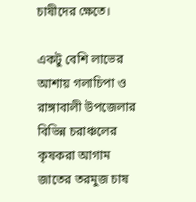চাষীদের ক্ষেতে।

একটু বেশি লাভের আশায় গলাচিপা ও রাঙ্গাবালী উপজেলার বিভিন্ন চরাঞ্চলের কৃষকরা আগাম জাতের তরমুজ চাষ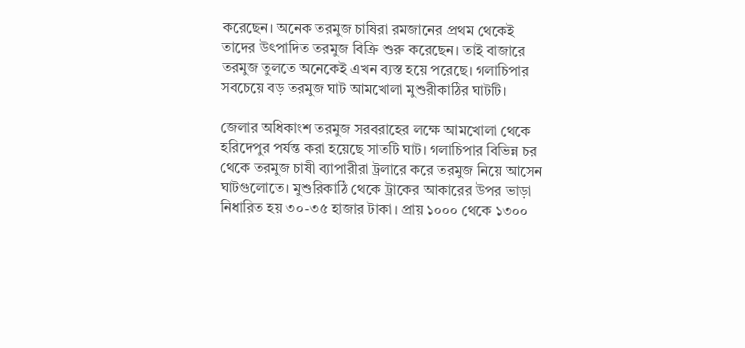করেছেন। অনেক তরমুজ চাষিরা রমজানের প্রথম থেকেই তাদের উৎপাদিত তরমুজ বিক্রি শুরু করেছেন। তাই বাজারে তরমুজ তুলতে অনেকেই এখন ব্যস্ত হয়ে পরেছে। গলাচিপার সবচেয়ে বড় তরমুজ ঘাট আমখোলা মুশুরীকাঠির ঘাটটি।

জেলার অধিকাংশ তরমুজ সরবরাহের লক্ষে আমখোলা থেকে হরিদেপুর পর্যন্ত করা হয়েছে সাতটি ঘাট। গলাচিপার বিভিন্ন চর থেকে তরমুজ চাষী ব্যাপারীরা ট্রলারে করে তরমুজ নিয়ে আসেন ঘাটগুলোতে। মুশুরিকাঠি থেকে ট্রাকের আকারের উপর ভাড়া নিধারিত হয় ৩০-৩৫ হাজার টাকা। প্রায় ১০০০ থেকে ১৩০০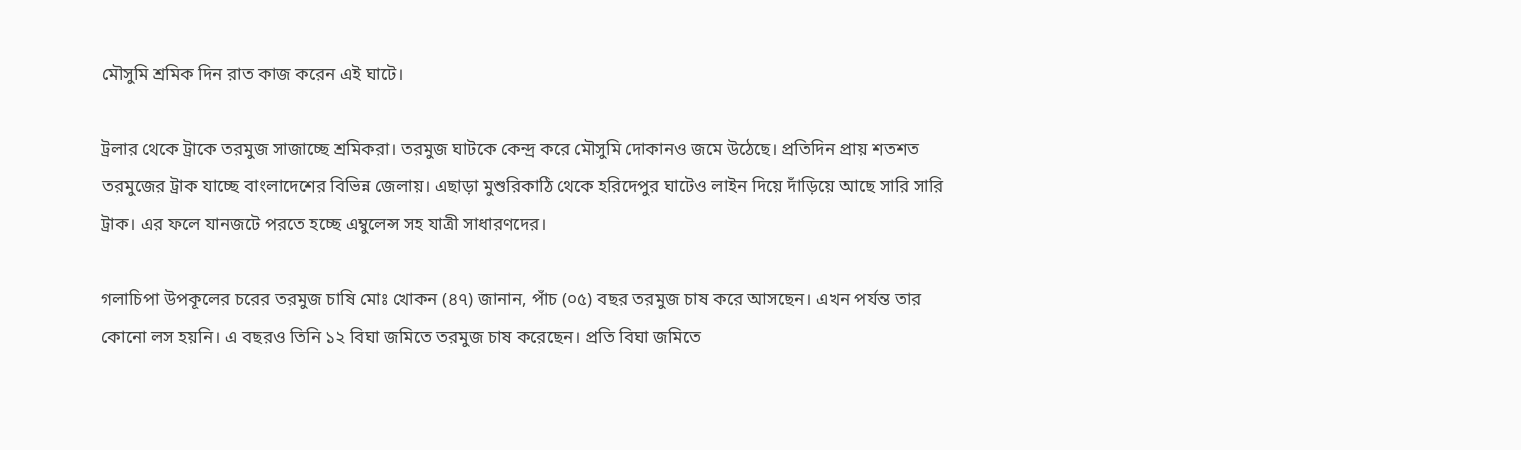মৌসুমি শ্রমিক দিন রাত কাজ করেন এই ঘাটে।

ট্রলার থেকে ট্রাকে তরমুজ সাজাচ্ছে শ্রমিকরা। তরমুজ ঘাটকে কেন্দ্র করে মৌসুমি দোকানও জমে উঠেছে। প্রতিদিন প্রায় শতশত তরমুজের ট্রাক যাচ্ছে বাংলাদেশের বিভিন্ন জেলায়। এছাড়া মুশুরিকাঠি থেকে হরিদেপুর ঘাটেও লাইন দিয়ে দাঁড়িয়ে আছে সারি সারি ট্রাক। এর ফলে যানজটে পরতে হচ্ছে এম্বুলেন্স সহ যাত্রী সাধারণদের।

গলাচিপা উপকূলের চরের তরমুজ চাষি মোঃ খোকন (৪৭) জানান, পাঁচ (০৫) বছর তরমুজ চাষ করে আসছেন। এখন পর্যন্ত তার কোনো লস হয়নি। এ বছরও তিনি ১২ বিঘা জমিতে তরমুজ চাষ করেছেন। প্রতি বিঘা জমিতে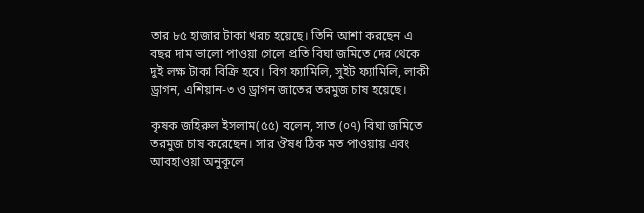তার ৮৫ হাজার টাকা খরচ হয়েছে। তিনি আশা করছেন এ বছর দাম ভালো পাওয়া গেলে প্রতি বিঘা জমিতে দের থেকে দুই লক্ষ টাকা বিক্রি হবে। বিগ ফ্যামিলি, সুইট ফ্যামিলি, লাকী ড্রাগন, এশিয়ান-৩ ও ড্রাগন জাতের তরমুজ চাষ হয়েছে।

কৃষক জহিরুল ইসলাম(৫৫) বলেন, সাত (০৭) বিঘা জমিতে তরমুজ চাষ করেছেন। সার ঔষধ ঠিক মত পাওয়ায় এবং আবহাওয়া অনুকূলে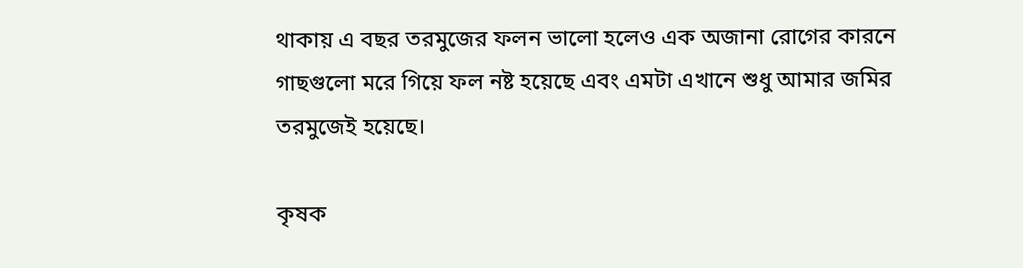থাকায় এ বছর তরমুজের ফলন ভালো হলেও এক অজানা রোগের কারনে গাছগুলো মরে গিয়ে ফল নষ্ট হয়েছে এবং এমটা এখানে শুধু আমার জমির তরমুজেই হয়েছে।

কৃষক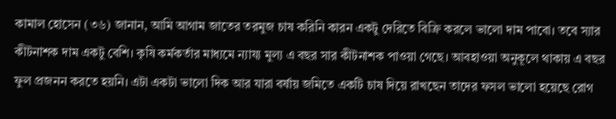কামাল হোসেন (৩৬) জানান, আমি আগাম জাতের তরমুজ চাষ করিনি কারন একটু দেরিতে বিক্রি করলে ভালো দাম পাবো। তবে স্যার কীটনাশক দাম একটু বেশি। কৃষি কর্মকর্তার মাধ্যমে ন্যায্য মুল্য এ বছর সার কীটনাশক পাওয়া গেছে। আবহাওয়া অনুকূলে থাকায় এ বছর ফুল প্রজনন করতে হয়নি। এটা একটা ভালো দিক আর যারা বর্ষায় জমিতে একটি চাষ দিয়ে রাখছেন তাদের ফসল ভালো হয়েছে রোগ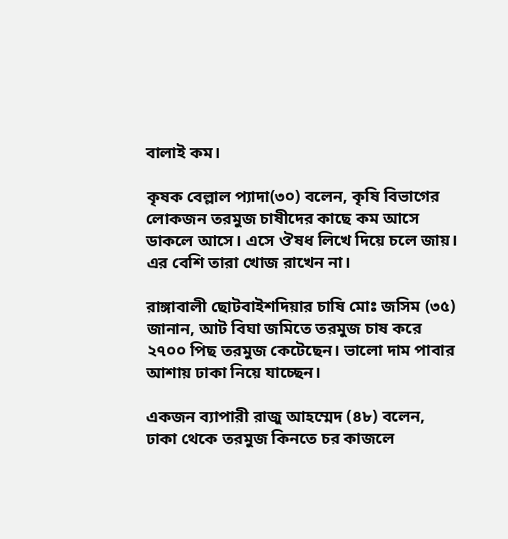বালাই কম।

কৃষক বেল্লাল প্যাদা(৩০) বলেন, কৃষি বিভাগের লোকজন তরমুজ চাষীদের কাছে কম আসে ডাকলে আসে। এসে ঔষধ লিখে দিয়ে চলে জায়। এর বেশি তারা খোজ রাখেন না।

রাঙ্গাবালী ছোটবাইশদিয়ার চাষি মোঃ জসিম (৩৫) জানান, আট বিঘা জমিতে তরমুজ চাষ করে ২৭০০ পিছ তরমুজ কেটেছেন। ভালো দাম পাবার আশায় ঢাকা নিয়ে যাচ্ছেন।

একজন ব্যাপারী রাজু আহম্মেদ (৪৮) বলেন, ঢাকা থেকে তরমুজ কিনতে চর কাজলে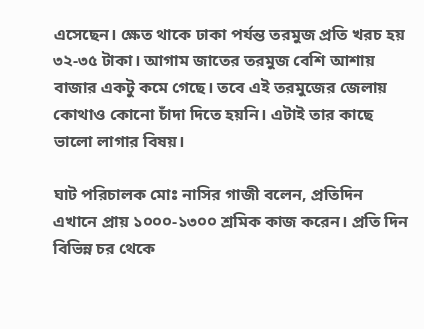এসেছেন। ক্ষেত থাকে ঢাকা পর্যন্ত তরমুজ প্রতি খরচ হয় ৩২-৩৫ টাকা। আগাম জাতের তরমুজ বেশি আশায় বাজার একটু কমে গেছে। তবে এই তরমুজের জেলায় কোথাও কোনো চাঁদা দিতে হয়নি। এটাই তার কাছে ভালো লাগার বিষয়।

ঘাট পরিচালক মোঃ নাসির গাজী বলেন, প্রতিদিন এখানে প্রায় ১০০০-১৩০০ শ্রমিক কাজ করেন। প্রতি দিন বিভিন্ন চর থেকে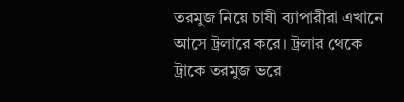তরমুজ নিয়ে চাষী ব্যাপারীরা এখানে আসে ট্রলারে করে। ট্রলার থেকে ট্রাকে তরমুজ ভরে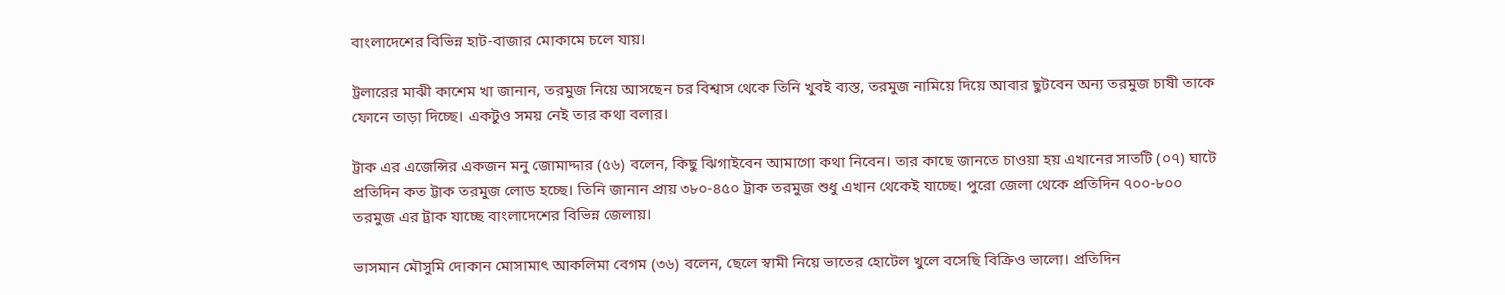বাংলাদেশের বিভিন্ন হাট-বাজার মোকামে চলে যায়।

ট্রলারের মাঝী কাশেম খা জানান, তরমুজ নিয়ে আসছেন চর বিশ্বাস থেকে তিনি খুবই ব্যস্ত, তরমুজ নামিয়ে দিয়ে আবার ছুটবেন অন্য তরমুজ চাষী তাকে ফোনে তাড়া দিচ্ছে। একটুও সময় নেই তার কথা বলার।

ট্রাক এর এজেন্সির একজন মনু জোমাদ্দার (৫৬) বলেন, কিছু ঝিগাইবেন আমাগো কথা নিবেন। তার কাছে জানতে চাওয়া হয় এখানের সাতটি (০৭) ঘাটে প্রতিদিন কত ট্টাক তরমুজ লোড হচ্ছে। তিনি জানান প্রায় ৩৮০-৪৫০ ট্রাক তরমুজ শুধু এখান থেকেই যাচ্ছে। পুরো জেলা থেকে প্রতিদিন ৭০০-৮০০ তরমুজ এর ট্রাক যাচ্ছে বাংলাদেশের বিভিন্ন জেলায়।

ভাসমান মৌসুমি দোকান মোসামাৎ আকলিমা বেগম (৩৬) বলেন, ছেলে স্বামী নিয়ে ভাতের হোটেল খুলে বসেছি বিক্রিও ভালো। প্রতিদিন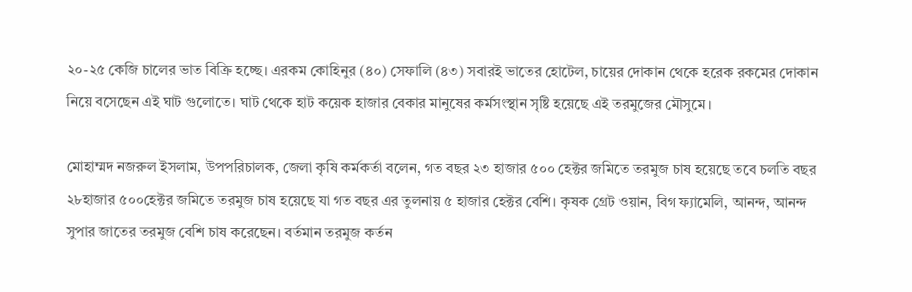২০-২৫ কেজি চালের ভাত বিক্রি হচ্ছে। এরকম কোহিনুর (৪০) সেফালি (৪৩) সবারই ভাতের হোটেল, চায়ের দোকান থেকে হরেক রকমের দোকান নিয়ে বসেছেন এই ঘাট গুলোতে। ঘাট থেকে হাট কয়েক হাজার বেকার মানুষের কর্মসংস্থান সৃষ্টি হয়েছে এই তরমুজের মৌসুমে।

মোহাম্মদ নজরুল ইসলাম, উপপরিচালক, জেলা কৃষি কর্মকর্তা বলেন, গত বছর ২৩ হাজার ৫০০ হেক্টর জমিতে তরমুজ চাষ হয়েছে তবে চলতি বছর ২৮হাজার ৫০০হেক্টর জমিতে তরমুজ চাষ হয়েছে যা গত বছর এর তুলনায় ৫ হাজার হেক্টর বেশি। কৃষক গ্রেট ওয়ান, বিগ ফ্যামেলি, আনন্দ, আনন্দ সুপার জাতের তরমুজ বেশি চাষ করেছেন। বর্তমান তরমুজ কর্তন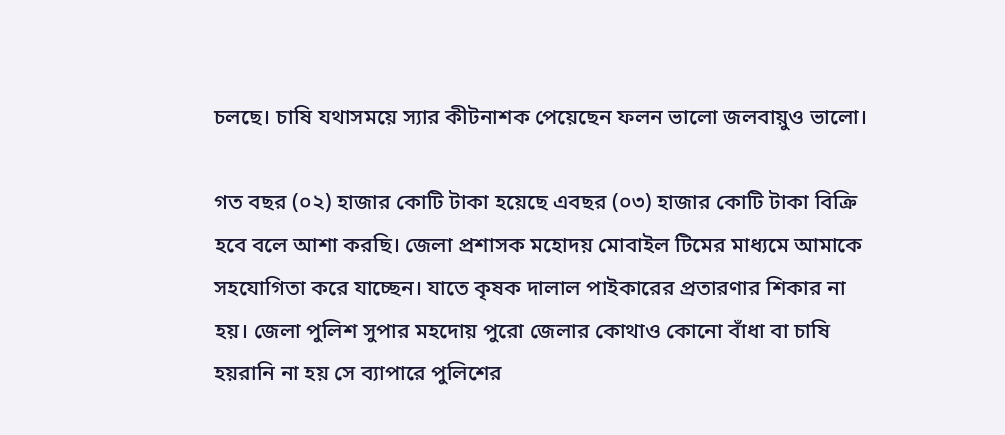চলছে। চাষি যথাসময়ে স্যার কীটনাশক পেয়েছেন ফলন ভালো জলবায়ুও ভালো।

গত বছর (০২) হাজার কোটি টাকা হয়েছে এবছর (০৩) হাজার কোটি টাকা বিক্রি হবে বলে আশা করছি। জেলা প্রশাসক মহোদয় মোবাইল টিমের মাধ্যমে আমাকে সহযোগিতা করে যাচ্ছেন। যাতে কৃষক দালাল পাইকারের প্রতারণার শিকার না হয়। জেলা পুলিশ সুপার মহদোয় পুরো জেলার কোথাও কোনো বাঁধা বা চাষি হয়রানি না হয় সে ব্যাপারে পুলিশের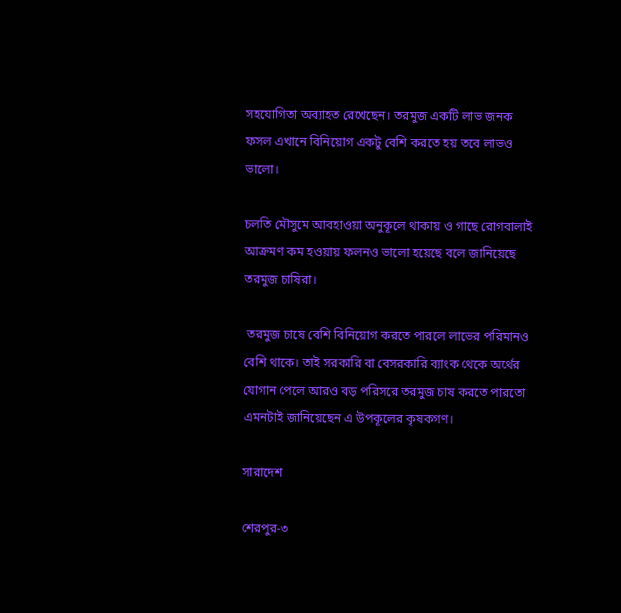সহযোগিতা অব্যাহত রেখেছেন। তরমুজ একটি লাভ জনক ফসল এখানে বিনিয়োগ একটু বেশি করতে হয় তবে লাভও ভালো।

চলতি মৌসুমে আবহাওয়া অনুকূলে থাকায় ও গাছে রোগবালাই আক্রমণ কম হওয়ায় ফলনও ভালো হয়েছে বলে জানিয়েছে তরমুজ চাষিরা।

 তরমুজ চাষে বেশি বিনিয়োগ করতে পারলে লাভের পরিমানও বেশি থাকে। তাই সরকারি বা বেসরকারি ব্যাংক থেকে অর্থের যোগান পেলে আরও বড় পরিসরে তরমুজ চাষ করতে পারতো এমনটাই জানিয়েছেন এ উপকূলের কৃষকগণ।

সারাদেশ

শেরপুর-৩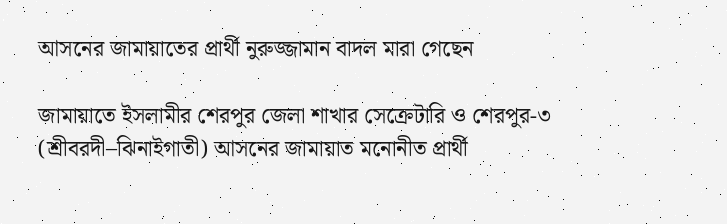আসনের জামায়াতের প্রার্থী নুরুজ্জামান বাদল মারা গেছেন

জামায়াতে ইসলামীর শেরপুর জেলা শাখার সেক্রেটারি ও শেরপুর-৩ (শ্রীবরদী–ঝিনাইগাতী) আসনের জামায়াত মনোনীত প্রার্থী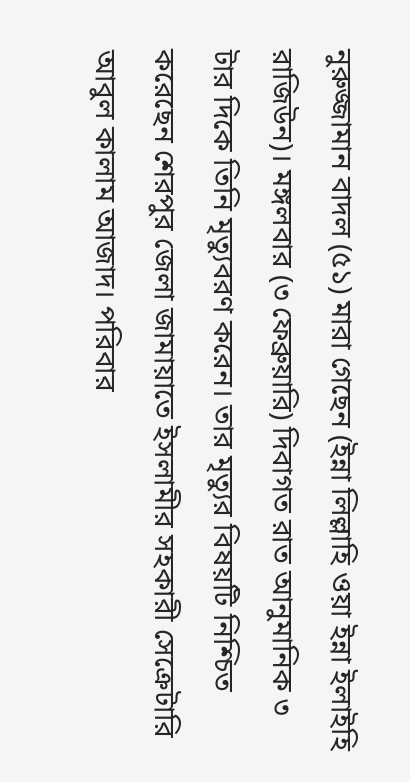নুরুজ্জামান বাদল (৫১) মারা গেছেন (ইন্না লিল্লাহি ওয়া ইন্না ইলাইহি রাজিউন)। মঙ্গলবার (৩ ফেব্রুয়ারি) দিবাগত রাত আনুমানিক ৩ টার দিকে তিনি মৃত্যুবরণ করেন। তার মৃত্যুর বিষয়টি নিশ্চিত করেছেন শেরপুর জেলা জামায়াতে ইসলামীর সহকারী সেক্রেটারি আবুল কালাম আজাদ। পরিবার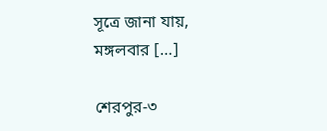সূত্রে জানা যায়, মঙ্গলবার […]

শেরপুর-৩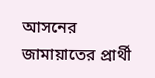আসনের জামায়াতের প্রার্থী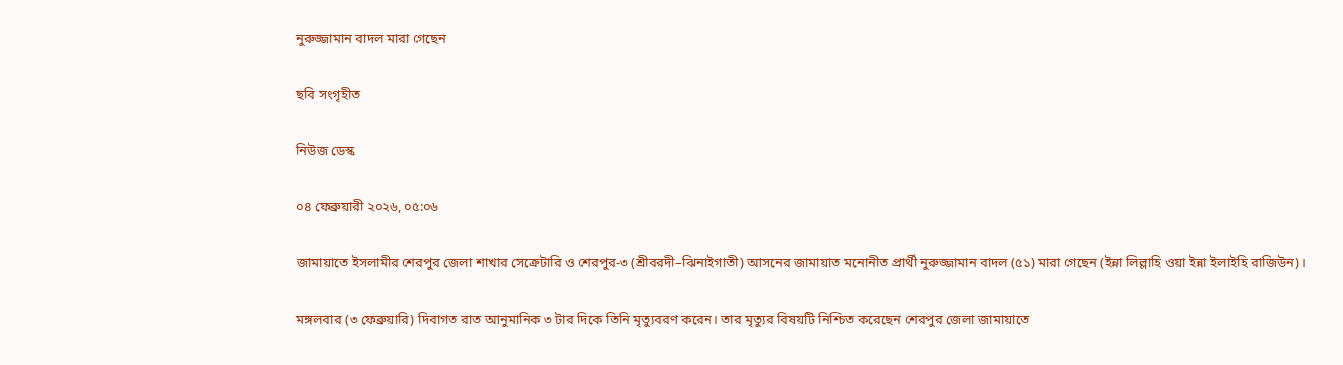নুরুজ্জামান বাদল মারা গেছেন

ছবি সংগৃহীত

নিউজ ডেস্ক

০৪ ফেব্রুয়ারী ২০২৬, ০৫:০৬

জামায়াতে ইসলামীর শেরপুর জেলা শাখার সেক্রেটারি ও শেরপুর-৩ (শ্রীবরদী–ঝিনাইগাতী) আসনের জামায়াত মনোনীত প্রার্থী নুরুজ্জামান বাদল (৫১) মারা গেছেন (ইন্না লিল্লাহি ওয়া ইন্না ইলাইহি রাজিউন)।

মঙ্গলবার (৩ ফেব্রুয়ারি) দিবাগত রাত আনুমানিক ৩ টার দিকে তিনি মৃত্যুবরণ করেন। তার মৃত্যুর বিষয়টি নিশ্চিত করেছেন শেরপুর জেলা জামায়াতে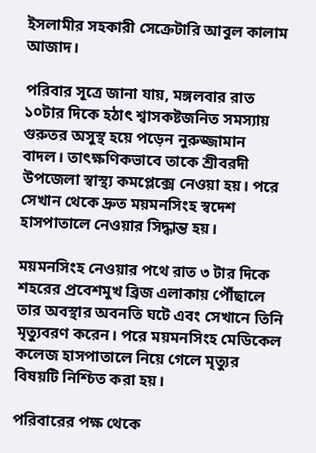ইসলামীর সহকারী সেক্রেটারি আবুল কালাম আজাদ।

পরিবার সূত্রে জানা যায়, মঙ্গলবার রাত ১০টার দিকে হঠাৎ শ্বাসকষ্টজনিত সমস্যায় গুরুতর অসুস্থ হয়ে পড়েন নুরুজ্জামান বাদল। তাৎক্ষণিকভাবে তাকে শ্রীবরদী উপজেলা স্বাস্থ্য কমপ্লেক্সে নেওয়া হয়। পরে সেখান থেকে দ্রুত ময়মনসিংহ স্বদেশ হাসপাতালে নেওয়ার সিদ্ধান্ত হয়।

ময়মনসিংহ নেওয়ার পথে রাত ৩ টার দিকে শহরের প্রবেশমুখ ব্রিজ এলাকায় পৌঁছালে তার অবস্থার অবনতি ঘটে এবং সেখানে তিনি মৃত্যুবরণ করেন। পরে ময়মনসিংহ মেডিকেল কলেজ হাসপাতালে নিয়ে গেলে মৃত্যুর বিষয়টি নিশ্চিত করা হয়।

পরিবারের পক্ষ থেকে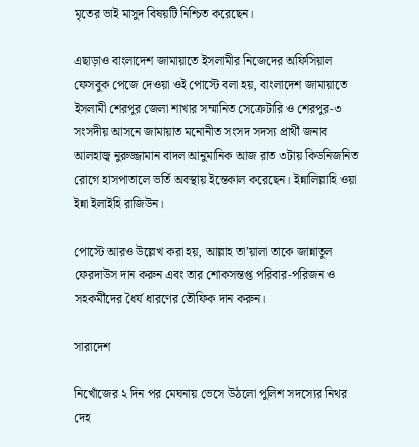মৃতের ভাই মাসুদ বিষয়টি নিশ্চিত করেছেন।

এছাড়াও বাংলাদেশ জামায়াতে ইসলামীর নিজেদের অফিসিয়াল ফেসবুক পেজে দেওয়া ওই পোস্টে বলা হয়, বাংলাদেশ জামায়াতে ইসলামী শেরপুর জেলা শাখার সম্মানিত সেক্রেটারি ও শেরপুর-৩ সংসদীয় আসনে জামায়াত মনোনীত সংসদ সদস্য প্রার্থী জনাব আলহাজ্ব নুরুজ্জামান বাদল আনুমানিক আজ রাত ৩টায় কিডনিজনিত রোগে হাসপাতালে ভর্তি অবস্থায় ইন্তেকাল করেছেন। ইন্নালিল্লাহি ওয়া ইন্না ইলাইহি রাজিউন।

পোস্টে আরও উল্লেখ করা হয়, আল্লাহ তা’য়ালা তাকে জান্নাতুল ফেরদাউস দান করুন এবং তার শোকসন্তপ্ত পরিবার-পরিজন ও সহকর্মীদের ধৈর্য ধারণের তৌফিক দান করুন।

সারাদেশ

নিখোঁজের ২ দিন পর মেঘনায় ভেসে উঠলো পুলিশ সদস্যের নিথর দেহ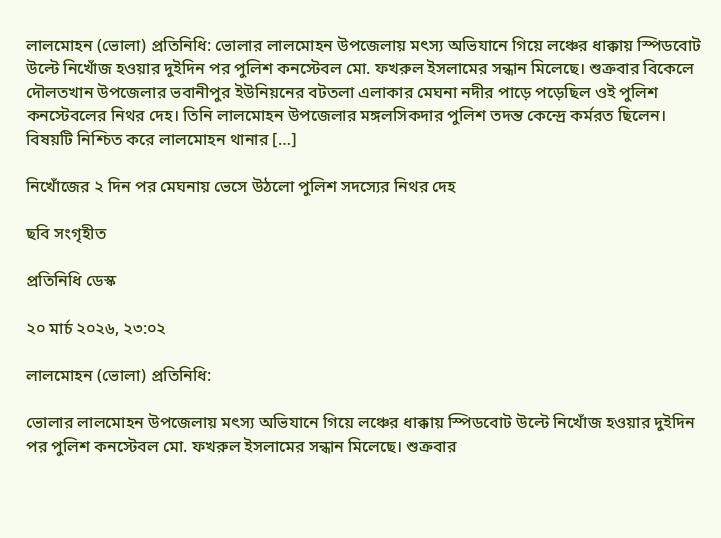লালমোহন (ভোলা) প্রতিনিধি: ভোলার লালমোহন উপজেলায় মৎস্য অভিযানে গিয়ে লঞ্চের ধাক্কায় স্পিডবোট উল্টে নিখোঁজ হওয়ার দুইদিন পর পুলিশ কনস্টেবল মো. ফখরুল ইসলামের সন্ধান মিলেছে। শুক্রবার বিকেলে দৌলতখান উপজেলার ভবানীপুর ইউনিয়নের বটতলা এলাকার মেঘনা নদীর পাড়ে পড়েছিল ওই পুলিশ কনস্টেবলের নিথর দেহ। তিনি লালমোহন উপজেলার মঙ্গলসিকদার পুলিশ তদন্ত কেন্দ্রে কর্মরত ছিলেন। বিষয়টি নিশ্চিত করে লালমোহন থানার […]

নিখোঁজের ২ দিন পর মেঘনায় ভেসে উঠলো পুলিশ সদস্যের নিথর দেহ

ছবি সংগৃহীত

প্রতিনিধি ডেস্ক

২০ মার্চ ২০২৬, ২৩:০২

লালমোহন (ভোলা) প্রতিনিধি:

ভোলার লালমোহন উপজেলায় মৎস্য অভিযানে গিয়ে লঞ্চের ধাক্কায় স্পিডবোট উল্টে নিখোঁজ হওয়ার দুইদিন পর পুলিশ কনস্টেবল মো. ফখরুল ইসলামের সন্ধান মিলেছে। শুক্রবার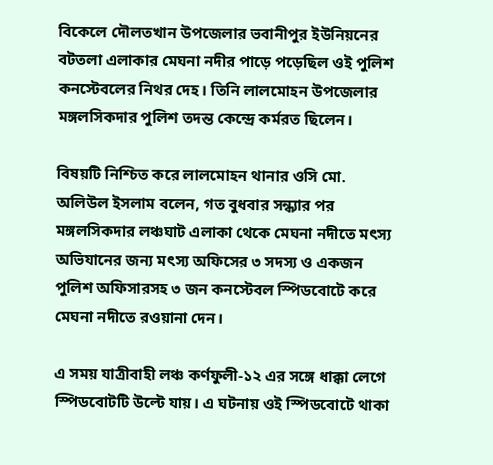বিকেলে দৌলতখান উপজেলার ভবানীপুর ইউনিয়নের বটতলা এলাকার মেঘনা নদীর পাড়ে পড়েছিল ওই পুলিশ কনস্টেবলের নিথর দেহ। তিনি লালমোহন উপজেলার মঙ্গলসিকদার পুলিশ তদন্ত কেন্দ্রে কর্মরত ছিলেন।

বিষয়টি নিশ্চিত করে লালমোহন থানার ওসি মো. অলিউল ইসলাম বলেন, গত বুধবার সন্ধ্যার পর মঙ্গলসিকদার লঞ্চঘাট এলাকা থেকে মেঘনা নদীতে মৎস্য অভিযানের জন্য মৎস্য অফিসের ৩ সদস্য ও একজন পুলিশ অফিসারসহ ৩ জন কনস্টেবল স্পিডবোটে করে মেঘনা নদীতে রওয়ানা দেন।

এ সময় যাত্রীবাহী লঞ্চ কর্ণফুলী-১২ এর সঙ্গে ধাক্কা লেগে স্পিডবোটটি উল্টে যায়। এ ঘটনায় ওই স্পিডবোটে থাকা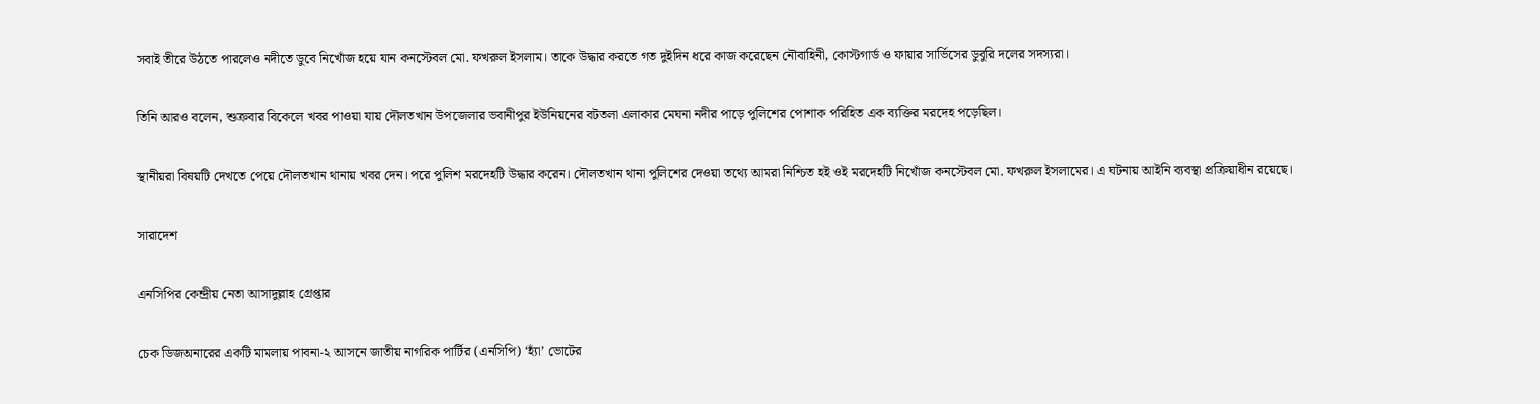সবাই তীরে উঠতে পারলেও নদীতে ডুবে নিখোঁজ হয়ে যান কনস্টেবল মো. ফখরুল ইসলাম। তাকে উদ্ধার করতে গত দুইদিন ধরে কাজ করেছেন নৌবাহিনী, কোস্টগার্ড ও ফায়ার সার্ভিসের ডুবুরি দলের সদস্যরা।

তিনি আরও বলেন, শুক্রবার বিকেলে খবর পাওয়া যায় দৌলতখান উপজেলার ভবানীপুর ইউনিয়নের বটতলা এলাকার মেঘনা নদীর পাড়ে পুলিশের পোশাক পরিহিত এক ব্যক্তির মরদেহ পড়েছিল।

স্থানীয়রা বিষয়টি দেখতে পেয়ে দৌলতখান থানায় খবর দেন। পরে পুলিশ মরদেহটি উদ্ধার করেন। দৌলতখান থানা পুলিশের দেওয়া তথ্যে আমরা নিশ্চিত হই ওই মরদেহটি নিখোঁজ কনস্টেবল মো. ফখরুল ইসলামের। এ ঘটনায় আইনি ব্যবস্থা প্রক্রিয়াধীন রয়েছে।

সারাদেশ

এনসিপির কেন্দ্রীয় নেতা আসাদুল্লাহ গ্রেপ্তার

চেক ডিজঅনারের একটি মামলায় পাবনা-২ আসনে জাতীয় নাগরিক পার্টির (এনসিপি) ‘হ্যাঁ’ ভোটের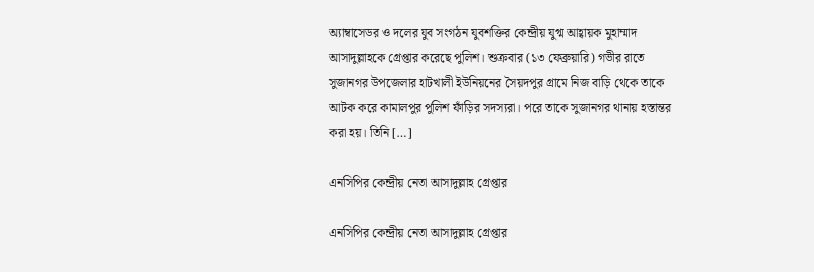অ্যাম্বাসেডর ও দলের যুব সংগঠন যুবশক্তির কেন্দ্রীয় যুগ্ম আহ্বায়ক মুহাম্মাদ আসাদুল্লাহকে গ্রেপ্তার করেছে পুলিশ। শুক্রবার (১৩ ফেব্রুয়ারি) গভীর রাতে সুজানগর উপজেলার হাটখালী ইউনিয়নের সৈয়দপুর গ্রামে নিজ বাড়ি থেকে তাকে আটক করে কামালপুর পুলিশ ফাঁড়ির সদস্যরা। পরে তাকে সুজানগর থানায় হস্তান্তর করা হয়। তিনি […]

এনসিপির কেন্দ্রীয় নেতা আসাদুল্লাহ গ্রেপ্তার

এনসিপির কেন্দ্রীয় নেতা আসাদুল্লাহ গ্রেপ্তার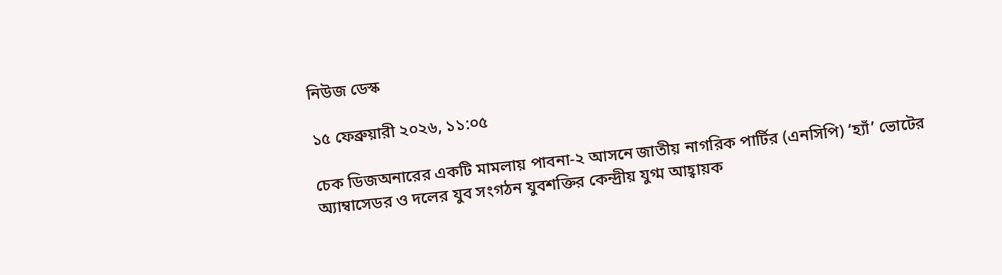নিউজ ডেস্ক

১৫ ফেব্রুয়ারী ২০২৬, ১১:০৫

চেক ডিজঅনারের একটি মামলায় পাবনা-২ আসনে জাতীয় নাগরিক পার্টির (এনসিপি) ‘হ্যাঁ’ ভোটের অ্যাম্বাসেডর ও দলের যুব সংগঠন যুবশক্তির কেন্দ্রীয় যুগ্ম আহ্বায়ক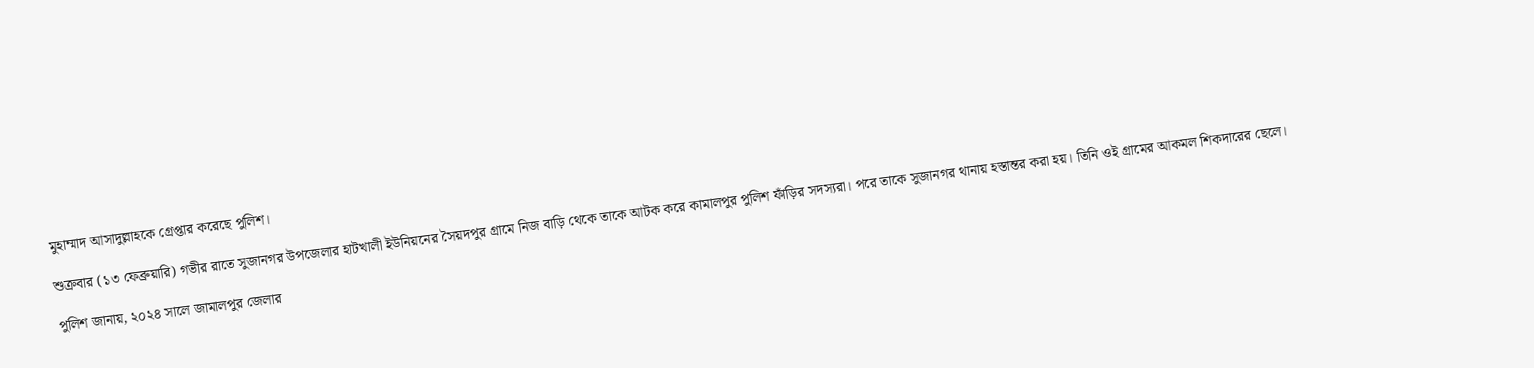মুহাম্মাদ আসাদুল্লাহকে গ্রেপ্তার করেছে পুলিশ।

শুক্রবার (১৩ ফেব্রুয়ারি) গভীর রাতে সুজানগর উপজেলার হাটখালী ইউনিয়নের সৈয়দপুর গ্রামে নিজ বাড়ি থেকে তাকে আটক করে কামালপুর পুলিশ ফাঁড়ির সদস্যরা। পরে তাকে সুজানগর থানায় হস্তান্তর করা হয়। তিনি ওই গ্রামের আকমল শিকদারের ছেলে।

পুলিশ জানায়, ২০২৪ সালে জামালপুর জেলার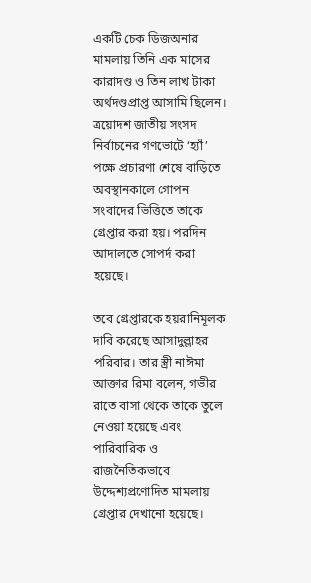একটি চেক ডিজঅনার মামলায় তিনি এক মাসের কারাদণ্ড ও তিন লাখ টাকা অর্থদণ্ডপ্রাপ্ত আসামি ছিলেন। ত্রয়োদশ জাতীয় সংসদ নির্বাচনের গণভোটে ‘হ্যাঁ’ পক্ষে প্রচারণা শেষে বাড়িতে অবস্থানকালে গোপন সংবাদের ভিত্তিতে তাকে গ্রেপ্তার করা হয়। পরদিন আদালতে সোপর্দ করা হয়েছে।

তবে গ্রেপ্তারকে হয়রানিমূলক দাবি করেছে আসাদুল্লাহর পরিবার। তার স্ত্রী নাঈমা আক্তার রিমা বলেন, গভীর রাতে বাসা থেকে তাকে তুলে নেওয়া হয়েছে এবং পারিবারিক ও রাজনৈতিকভাবে উদ্দেশ্যপ্রণোদিত মামলায় গ্রেপ্তার দেখানো হয়েছে।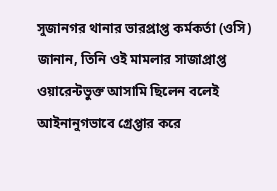সুজানগর থানার ভারপ্রাপ্ত কর্মকর্তা (ওসি) জানান, তিনি ওই মামলার সাজাপ্রাপ্ত ওয়ারেন্টভুক্ত আসামি ছিলেন বলেই আইনানুগভাবে গ্রেপ্তার করে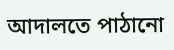আদালতে পাঠানো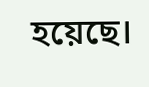হয়েছে।